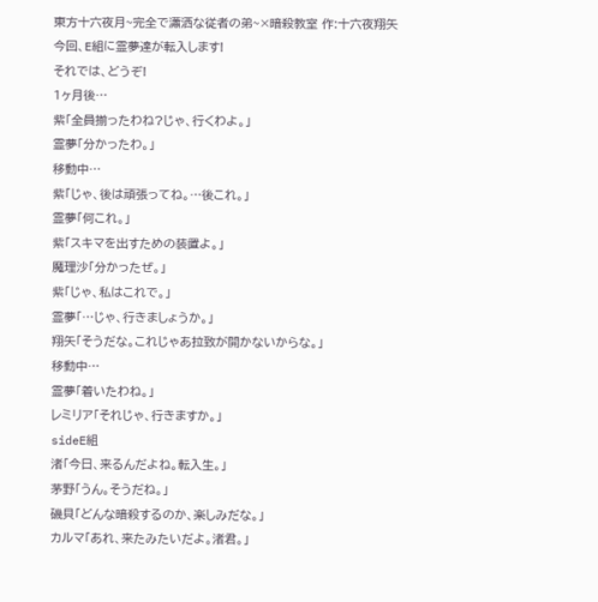東方十六夜月~完全で瀟洒な従者の弟~×暗殺教室 作:十六夜翔矢
今回、E組に霊夢達が転入します!
それでは、どうぞ!
1ヶ月後…
紫「全員揃ったわね?じゃ、行くわよ。」
霊夢「分かったわ。」
移動中…
紫「じゃ、後は頑張ってね。…後これ。」
霊夢「何これ。」
紫「スキマを出すための装置よ。」
魔理沙「分かったぜ。」
紫「じゃ、私はこれで。」
霊夢「…じゃ、行きましょうか。」
翔矢「そうだな。これじゃあ拉致が開かないからな。」
移動中…
霊夢「着いたわね。」
レミリア「それじゃ、行きますか。」
sideE組
渚「今日、来るんだよね。転入生。」
茅野「うん。そうだね。」
磯貝「どんな暗殺するのか、楽しみだな。」
カルマ「あれ、来たみたいだよ。渚君。」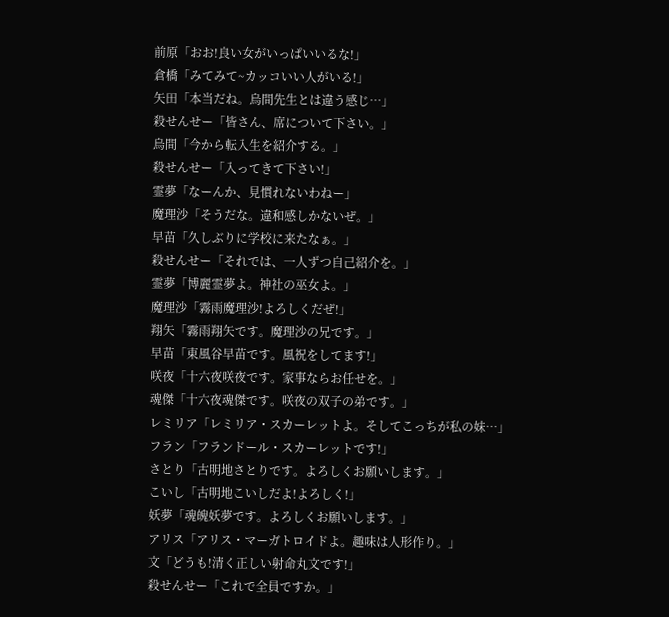前原「おお!良い女がいっぱいいるな!」
倉橋「みてみて~カッコいい人がいる!」
矢田「本当だね。烏間先生とは違う感じ…」
殺せんせー「皆さん、席について下さい。」
烏間「今から転入生を紹介する。」
殺せんせー「入ってきて下さい!」
霊夢「なーんか、見慣れないわねー」
魔理沙「そうだな。違和感しかないぜ。」
早苗「久しぶりに学校に来たなぁ。」
殺せんせー「それでは、一人ずつ自己紹介を。」
霊夢「博麗霊夢よ。神社の巫女よ。」
魔理沙「霧雨魔理沙!よろしくだぜ!」
翔矢「霧雨翔矢です。魔理沙の兄です。」
早苗「東風谷早苗です。風祝をしてます!」
咲夜「十六夜咲夜です。家事ならお任せを。」
魂傑「十六夜魂傑です。咲夜の双子の弟です。」
レミリア「レミリア・スカーレットよ。そしてこっちが私の妹…」
フラン「フランドール・スカーレットです!」
さとり「古明地さとりです。よろしくお願いします。」
こいし「古明地こいしだよ!よろしく!」
妖夢「魂魄妖夢です。よろしくお願いします。」
アリス「アリス・マーガトロイドよ。趣味は人形作り。」
文「どうも!清く正しい射命丸文です!」
殺せんせー「これで全員ですか。」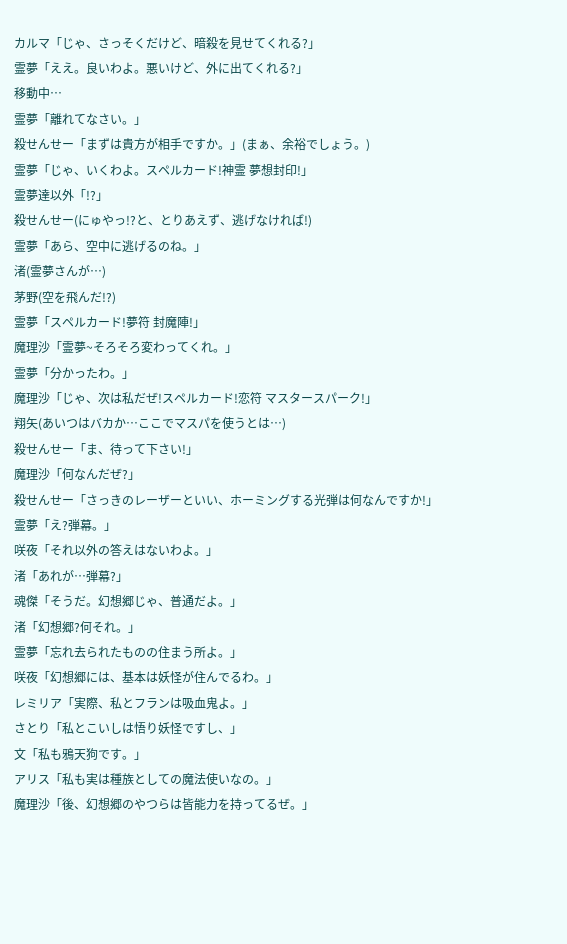カルマ「じゃ、さっそくだけど、暗殺を見せてくれる?」
霊夢「ええ。良いわよ。悪いけど、外に出てくれる?」
移動中…
霊夢「離れてなさい。」
殺せんせー「まずは貴方が相手ですか。」(まぁ、余裕でしょう。)
霊夢「じゃ、いくわよ。スペルカード!神霊 夢想封印!」
霊夢達以外「!?」
殺せんせー(にゅやっ!?と、とりあえず、逃げなければ!)
霊夢「あら、空中に逃げるのね。」
渚(霊夢さんが…)
茅野(空を飛んだ!?)
霊夢「スペルカード!夢符 封魔陣!」
魔理沙「霊夢~そろそろ変わってくれ。」
霊夢「分かったわ。」
魔理沙「じゃ、次は私だぜ!スペルカード!恋符 マスタースパーク!」
翔矢(あいつはバカか…ここでマスパを使うとは…)
殺せんせー「ま、待って下さい!」
魔理沙「何なんだぜ?」
殺せんせー「さっきのレーザーといい、ホーミングする光弾は何なんですか!」
霊夢「え?弾幕。」
咲夜「それ以外の答えはないわよ。」
渚「あれが…弾幕?」
魂傑「そうだ。幻想郷じゃ、普通だよ。」
渚「幻想郷?何それ。」
霊夢「忘れ去られたものの住まう所よ。」
咲夜「幻想郷には、基本は妖怪が住んでるわ。」
レミリア「実際、私とフランは吸血鬼よ。」
さとり「私とこいしは悟り妖怪ですし、」
文「私も鴉天狗です。」
アリス「私も実は種族としての魔法使いなの。」
魔理沙「後、幻想郷のやつらは皆能力を持ってるぜ。」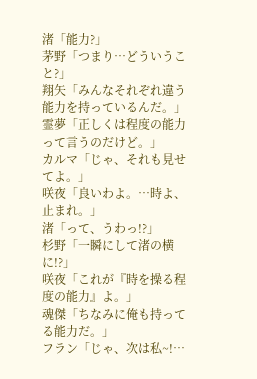渚「能力?」
茅野「つまり…どういうこと?」
翔矢「みんなそれぞれ違う能力を持っているんだ。」
霊夢「正しくは程度の能力って言うのだけど。」
カルマ「じゃ、それも見せてよ。」
咲夜「良いわよ。…時よ、止まれ。」
渚「って、うわっ!?」
杉野「一瞬にして渚の横に!?」
咲夜「これが『時を操る程度の能力』よ。」
魂傑「ちなみに俺も持ってる能力だ。」
フラン「じゃ、次は私~!…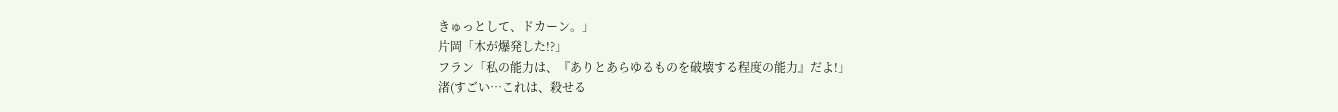きゅっとして、ドカーン。」
片岡「木が爆発した!?」
フラン「私の能力は、『ありとあらゆるものを破壊する程度の能力』だよ!」
渚(すごい…これは、殺せる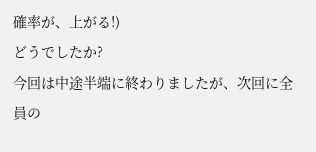確率が、上がる!)
どうでしたか?
今回は中途半端に終わりましたが、次回に全員の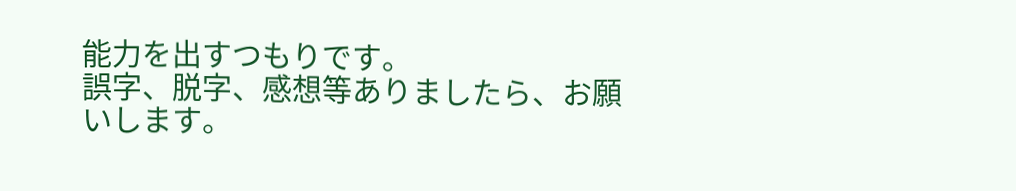能力を出すつもりです。
誤字、脱字、感想等ありましたら、お願いします。